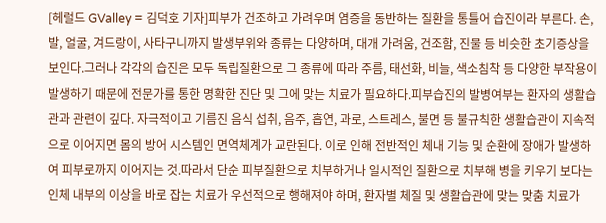[헤럴드 GValley = 김덕호 기자]피부가 건조하고 가려우며 염증을 동반하는 질환을 통틀어 습진이라 부른다. 손, 발, 얼굴, 겨드랑이, 사타구니까지 발생부위와 종류는 다양하며, 대개 가려움, 건조함, 진물 등 비슷한 초기증상을 보인다.그러나 각각의 습진은 모두 독립질환으로 그 종류에 따라 주름, 태선화, 비늘, 색소침착 등 다양한 부작용이 발생하기 때문에 전문가를 통한 명확한 진단 및 그에 맞는 치료가 필요하다.피부습진의 발병여부는 환자의 생활습관과 관련이 깊다. 자극적이고 기름진 음식 섭취, 음주, 흡연, 과로, 스트레스, 불면 등 불규칙한 생활습관이 지속적으로 이어지면 몸의 방어 시스템인 면역체계가 교란된다. 이로 인해 전반적인 체내 기능 및 순환에 장애가 발생하여 피부로까지 이어지는 것.따라서 단순 피부질환으로 치부하거나 일시적인 질환으로 치부해 병을 키우기 보다는 인체 내부의 이상을 바로 잡는 치료가 우선적으로 행해져야 하며, 환자별 체질 및 생활습관에 맞는 맞춤 치료가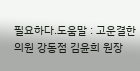필요하다.도움말 : 고운결한의원 강동점 김윤희 원장